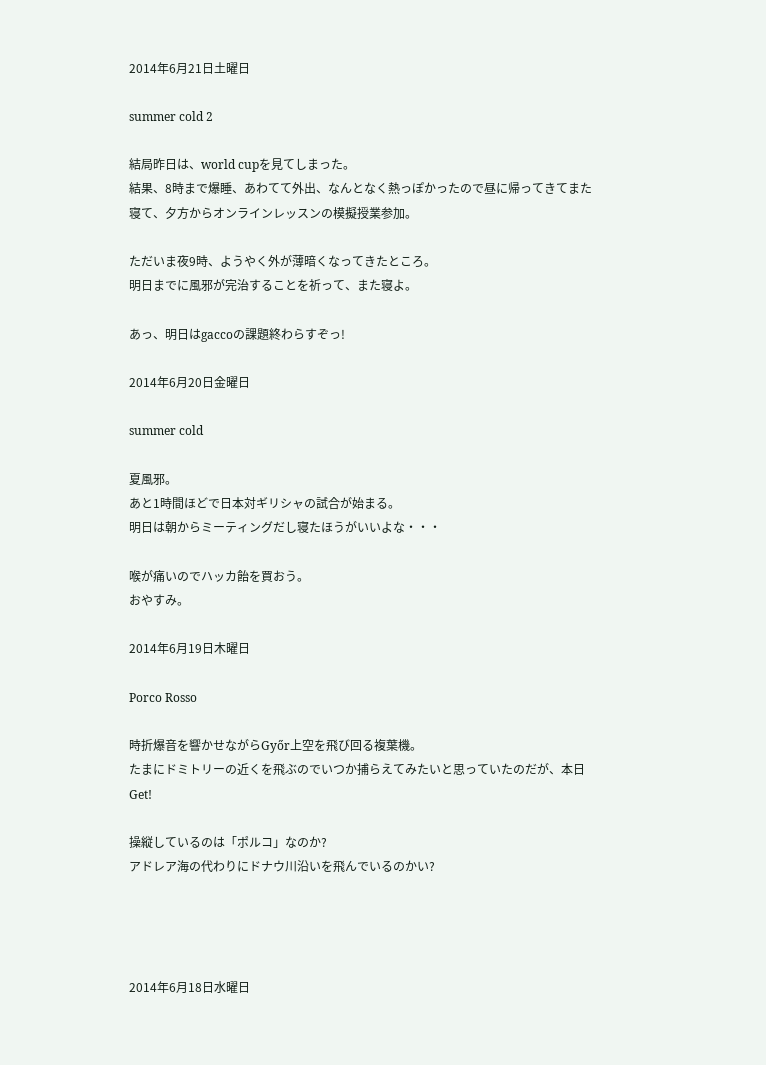2014年6月21日土曜日

summer cold 2

結局昨日は、world cupを見てしまった。
結果、8時まで爆睡、あわてて外出、なんとなく熱っぽかったので昼に帰ってきてまた寝て、夕方からオンラインレッスンの模擬授業参加。

ただいま夜9時、ようやく外が薄暗くなってきたところ。
明日までに風邪が完治することを祈って、また寝よ。

あっ、明日はgaccoの課題終わらすぞっ!

2014年6月20日金曜日

summer cold

夏風邪。
あと1時間ほどで日本対ギリシャの試合が始まる。
明日は朝からミーティングだし寝たほうがいいよな・・・

喉が痛いのでハッカ飴を買おう。
おやすみ。

2014年6月19日木曜日

Porco Rosso

時折爆音を響かせながらGyőr上空を飛び回る複葉機。
たまにドミトリーの近くを飛ぶのでいつか捕らえてみたいと思っていたのだが、本日Get!

操縦しているのは「ポルコ」なのか?
アドレア海の代わりにドナウ川沿いを飛んでいるのかい?




2014年6月18日水曜日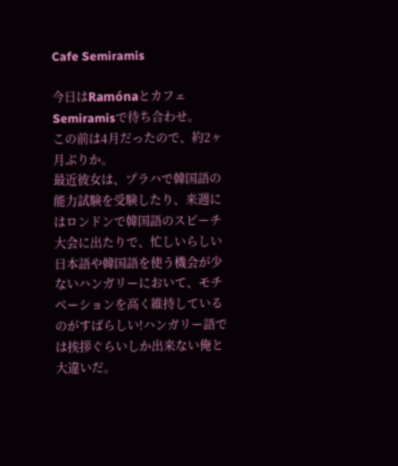Cafe Semiramis

今日はRamónaとカフェ Semiramisで待ち合わせ。
この前は4月だったので、約2ヶ月ぶりか。
最近彼女は、プラハで韓国語の能力試験を受験したり、来週にはロンドンで韓国語のスピーチ大会に出たりで、忙しいらしい
日本語や韓国語を使う機会が少ないハンガリーにおいて、モチベーションを高く維持しているのがすばらしい!ハンガリー語では挨拶ぐらいしか出来ない俺と大違いだ。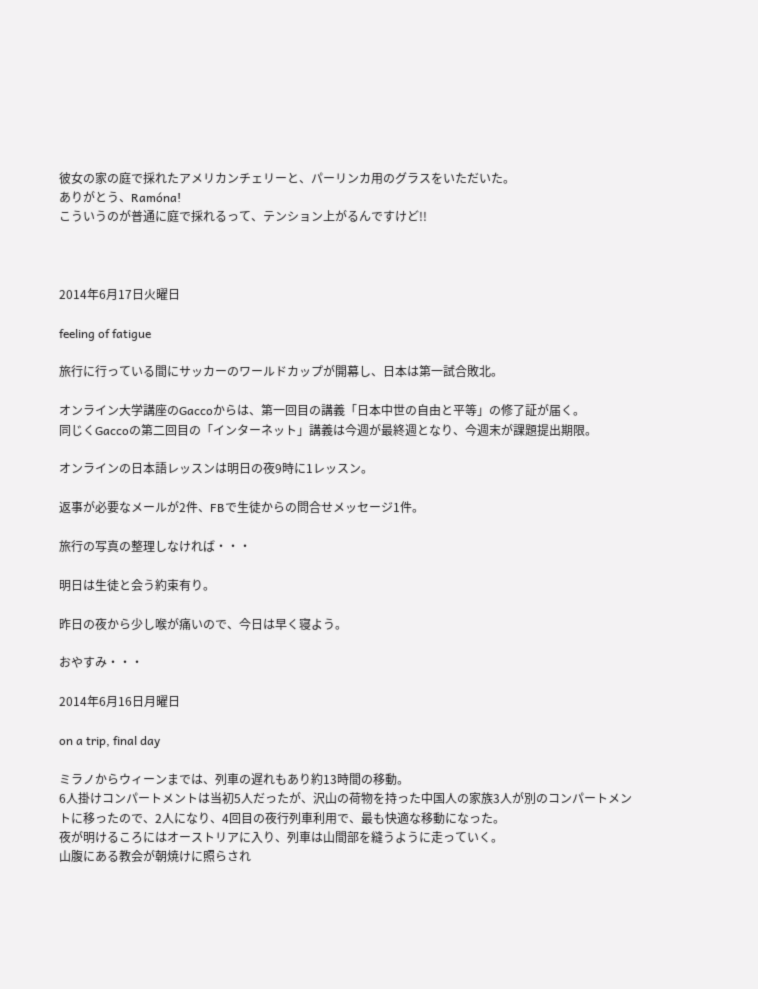彼女の家の庭で採れたアメリカンチェリーと、パーリンカ用のグラスをいただいた。
ありがとう、Ramóna!
こういうのが普通に庭で採れるって、テンション上がるんですけど!!



2014年6月17日火曜日

feeling of fatigue

旅行に行っている間にサッカーのワールドカップが開幕し、日本は第一試合敗北。

オンライン大学講座のGaccoからは、第一回目の講義「日本中世の自由と平等」の修了証が届く。
同じくGaccoの第二回目の「インターネット」講義は今週が最終週となり、今週末が課題提出期限。

オンラインの日本語レッスンは明日の夜9時に1レッスン。

返事が必要なメールが2件、FBで生徒からの問合せメッセージ1件。

旅行の写真の整理しなければ・・・

明日は生徒と会う約束有り。

昨日の夜から少し喉が痛いので、今日は早く寝よう。

おやすみ・・・

2014年6月16日月曜日

on a trip, final day

ミラノからウィーンまでは、列車の遅れもあり約13時間の移動。
6人掛けコンパートメントは当初5人だったが、沢山の荷物を持った中国人の家族3人が別のコンパートメントに移ったので、2人になり、4回目の夜行列車利用で、最も快適な移動になった。
夜が明けるころにはオーストリアに入り、列車は山間部を縫うように走っていく。
山腹にある教会が朝焼けに照らされ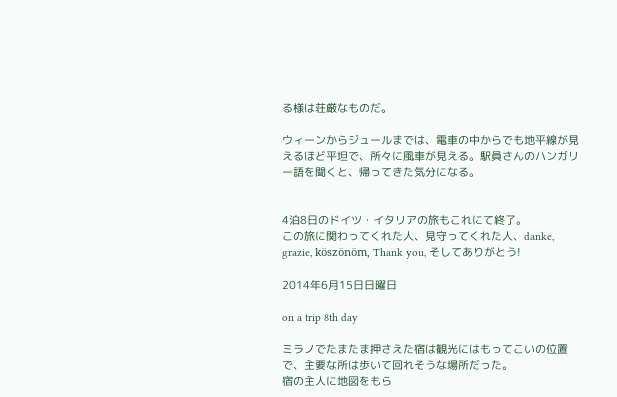る様は荘厳なものだ。

ウィーンからジュールまでは、電車の中からでも地平線が見えるほど平坦で、所々に風車が見える。駅員さんのハンガリー語を聞くと、帰ってきた気分になる。


4泊8日のドイツ・イタリアの旅もこれにて終了。
この旅に関わってくれた人、見守ってくれた人、danke,  grazie, köszönöm, Thank you, そしてありがとう!

2014年6月15日日曜日

on a trip 8th day

ミラノでたまたま押さえた宿は観光にはもってこいの位置で、主要な所は歩いて回れそうな場所だった。
宿の主人に地図をもら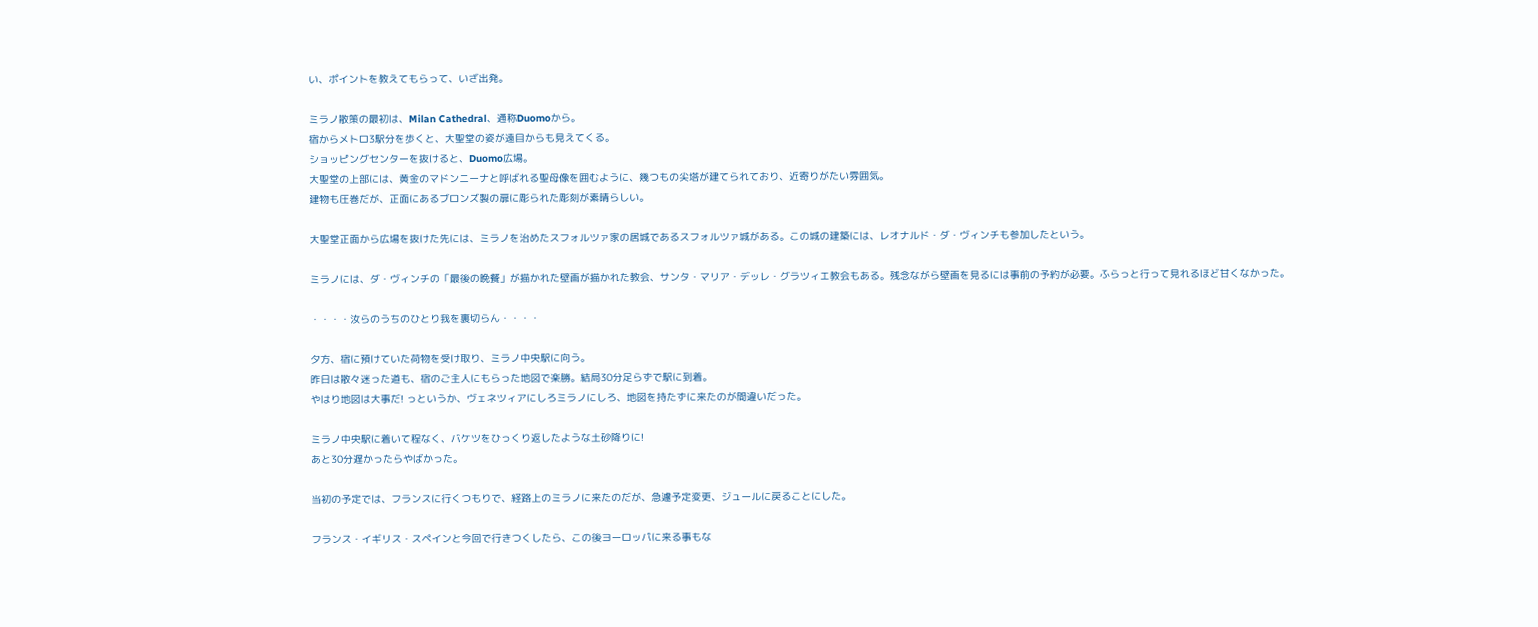い、ポイントを教えてもらって、いざ出発。

ミラノ散策の最初は、Milan Cathedral、通称Duomoから。
宿からメトロ3駅分を歩くと、大聖堂の姿が遠目からも見えてくる。
ショッピングセンターを抜けると、Duomo広場。
大聖堂の上部には、黄金のマドンニーナと呼ばれる聖母像を囲むように、幾つもの尖塔が建てられており、近寄りがたい雰囲気。
建物も圧巻だが、正面にあるブロンズ製の扉に彫られた彫刻が素晴らしい。

大聖堂正面から広場を抜けた先には、ミラノを治めたスフォルツァ家の居城であるスフォルツァ城がある。この城の建築には、レオナルド・ダ・ヴィンチも参加したという。

ミラノには、ダ・ヴィンチの「最後の晩餐」が描かれた壁画が描かれた教会、サンタ・マリア・デッレ・グラツィエ教会もある。残念ながら壁画を見るには事前の予約が必要。ふらっと行って見れるほど甘くなかった。

・・・・汝らのうちのひとり我を裏切らん・・・・

夕方、宿に預けていた荷物を受け取り、ミラノ中央駅に向う。
昨日は散々迷った道も、宿のご主人にもらった地図で楽勝。結局30分足らずで駅に到着。
やはり地図は大事だ! っというか、ヴェネツィアにしろミラノにしろ、地図を持たずに来たのが間違いだった。

ミラノ中央駅に着いて程なく、バケツをひっくり返したような土砂降りに!
あと30分遅かったらやばかった。

当初の予定では、フランスに行くつもりで、経路上のミラノに来たのだが、急遽予定変更、ジュールに戻ることにした。

フランス・イギリス・スペインと今回で行きつくしたら、この後ヨーロッパに来る事もな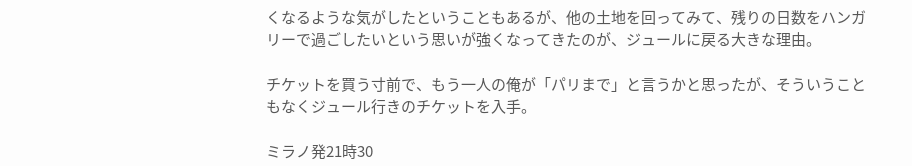くなるような気がしたということもあるが、他の土地を回ってみて、残りの日数をハンガリーで過ごしたいという思いが強くなってきたのが、ジュールに戻る大きな理由。

チケットを買う寸前で、もう一人の俺が「パリまで」と言うかと思ったが、そういうこともなくジュール行きのチケットを入手。

ミラノ発21時30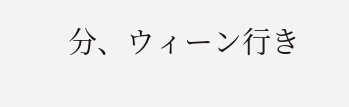分、ウィーン行き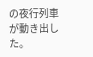の夜行列車が動き出した。